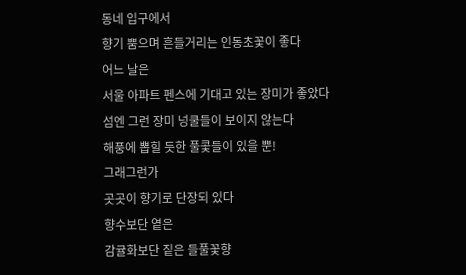동네 입구에서
향기 뿜으며 흔들거리는 인동초꽃이 좋다
어느 날은
서울 아파트 펜스에 기대고 있는 장미가 좋았다
섬엔 그런 장미 넝쿨들이 보이지 않는다
해풍에 뽑힐 듯한 풀콫들이 있을 뿐!
그래그런가
곳곳이 향기로 단장되 있다
향수보단 옅은
감귤화보단 짙은 들풀꽃향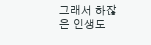그래서 하잖은 인생도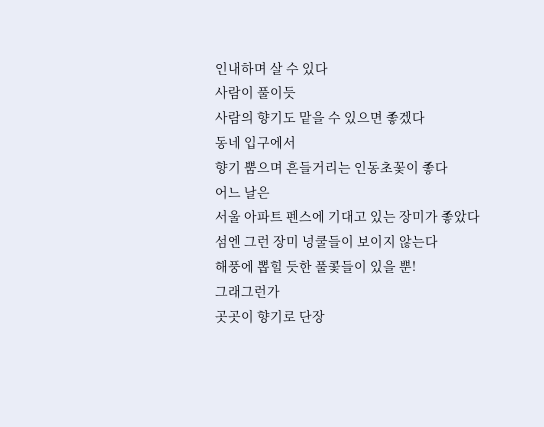인내하며 살 수 있다
사람이 풀이듯
사람의 향기도 맡을 수 있으면 좋겠다
동네 입구에서
향기 뿜으며 흔들거리는 인동초꽃이 좋다
어느 날은
서울 아파트 펜스에 기대고 있는 장미가 좋았다
섬엔 그런 장미 넝쿨들이 보이지 않는다
해풍에 뽑힐 듯한 풀콫들이 있을 뿐!
그래그런가
곳곳이 향기로 단장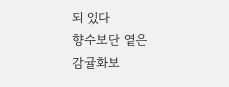되 있다
향수보단 옅은
감귤화보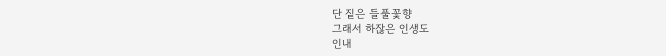단 짙은 들풀꽃향
그래서 하잖은 인생도
인내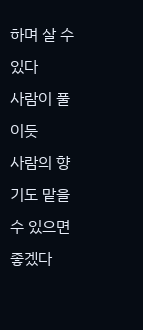하며 살 수 있다
사람이 풀이듯
사람의 향기도 맡을 수 있으면 좋겠다